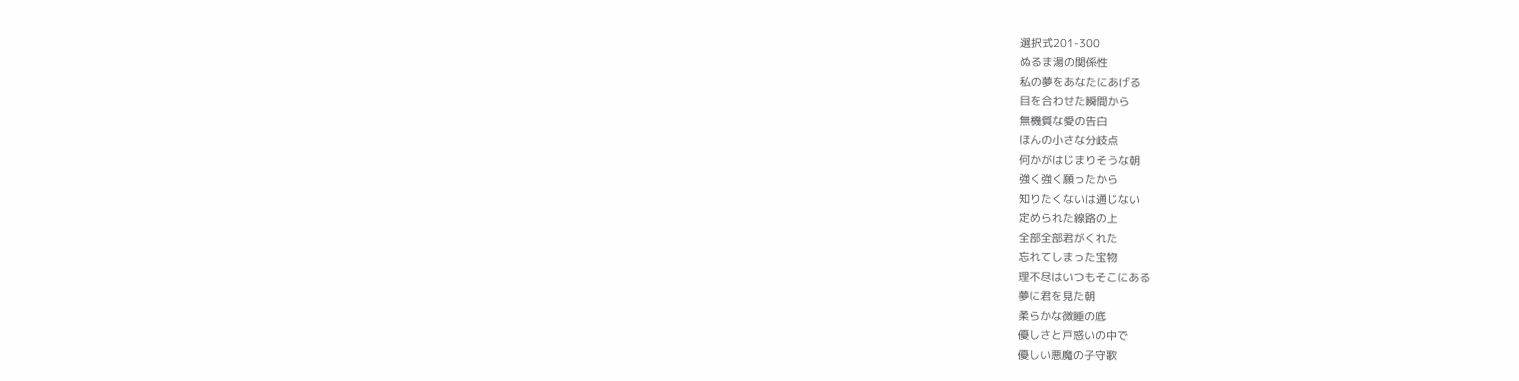選択式201-300
ぬるま湯の関係性
私の夢をあなたにあげる
目を合わせた瞬間から
無機質な愛の告白
ほんの小さな分岐点
何かがはじまりそうな朝
強く強く願ったから
知りたくないは通じない
定められた線路の上
全部全部君がくれた
忘れてしまった宝物
理不尽はいつもそこにある
夢に君を見た朝
柔らかな微睡の底
優しさと戸惑いの中で
優しい悪魔の子守歌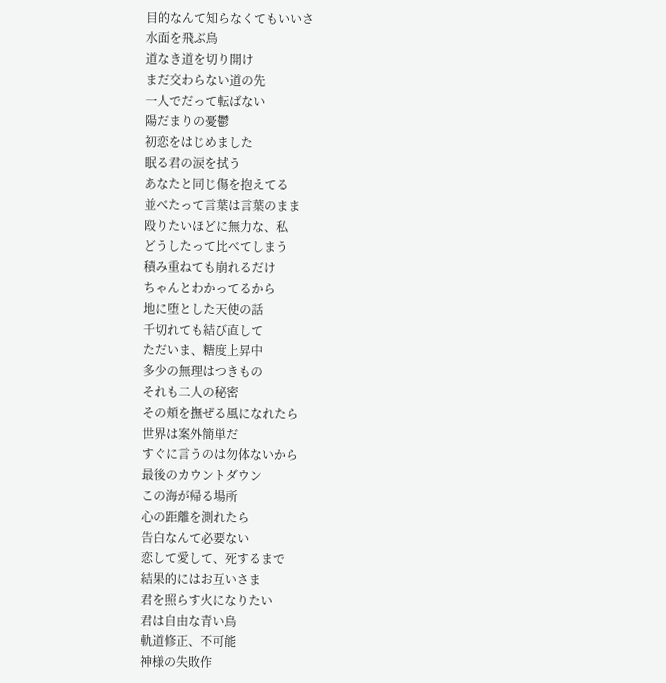目的なんて知らなくてもいいさ
水面を飛ぶ鳥
道なき道を切り開け
まだ交わらない道の先
一人でだって転ばない
陽だまりの憂鬱
初恋をはじめました
眠る君の涙を拭う
あなたと同じ傷を抱えてる
並べたって言葉は言葉のまま
殴りたいほどに無力な、私
どうしたって比べてしまう
積み重ねても崩れるだけ
ちゃんとわかってるから
地に堕とした天使の話
千切れても結び直して
ただいま、糖度上昇中
多少の無理はつきもの
それも二人の秘密
その頬を撫ぜる風になれたら
世界は案外簡単だ
すぐに言うのは勿体ないから
最後のカウントダウン
この海が帰る場所
心の距離を測れたら
告白なんて必要ない
恋して愛して、死するまで
結果的にはお互いさま
君を照らす火になりたい
君は自由な青い鳥
軌道修正、不可能
神様の失敗作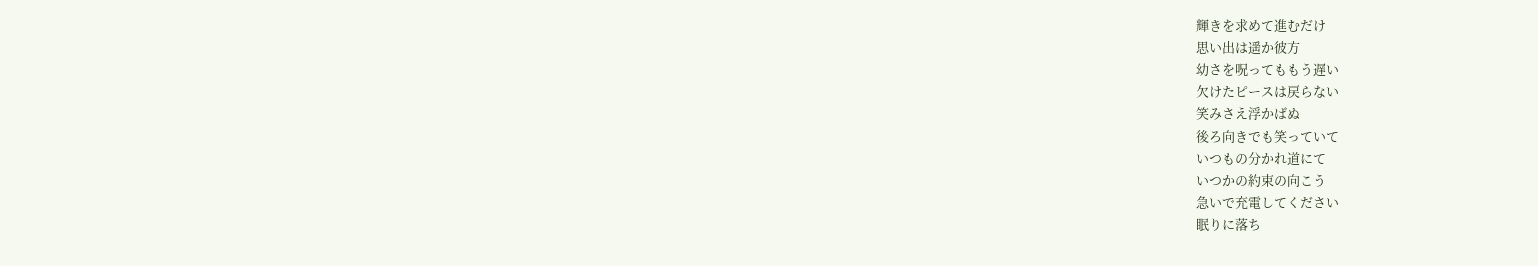輝きを求めて進むだけ
思い出は遥か彼方
幼さを呪ってももう遅い
欠けたピースは戻らない
笑みさえ浮かばぬ
後ろ向きでも笑っていて
いつもの分かれ道にて
いつかの約束の向こう
急いで充電してください
眠りに落ち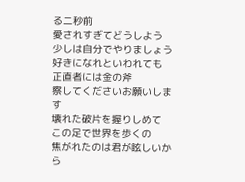る二秒前
愛されすぎてどうしよう
少しは自分でやりましょう
好きになれといわれても
正直者には金の斧
察してくださいお願いします
壊れた破片を握りしめて
この足で世界を歩くの
焦がれたのは君が眩しいから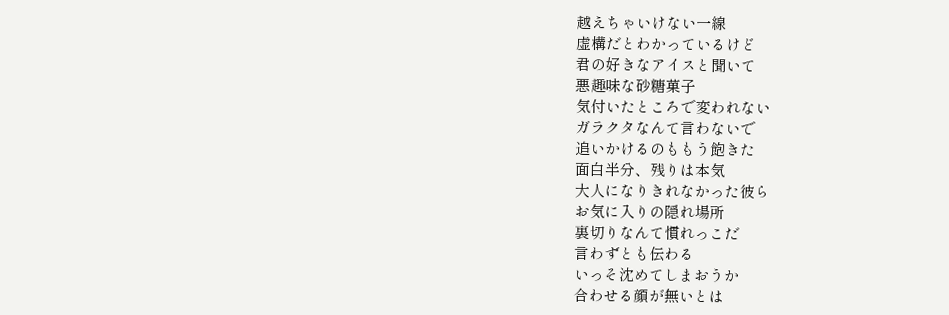越えちゃいけない一線
虚構だとわかっているけど
君の好きなアイスと聞いて
悪趣味な砂糖菓子
気付いたところで変われない
ガラクタなんて言わないで
追いかけるのももう飽きた
面白半分、残りは本気
大人になりきれなかった彼ら
お気に入りの隠れ場所
裏切りなんて慣れっこだ
言わずとも伝わる
いっそ沈めてしまおうか
合わせる顔が無いとは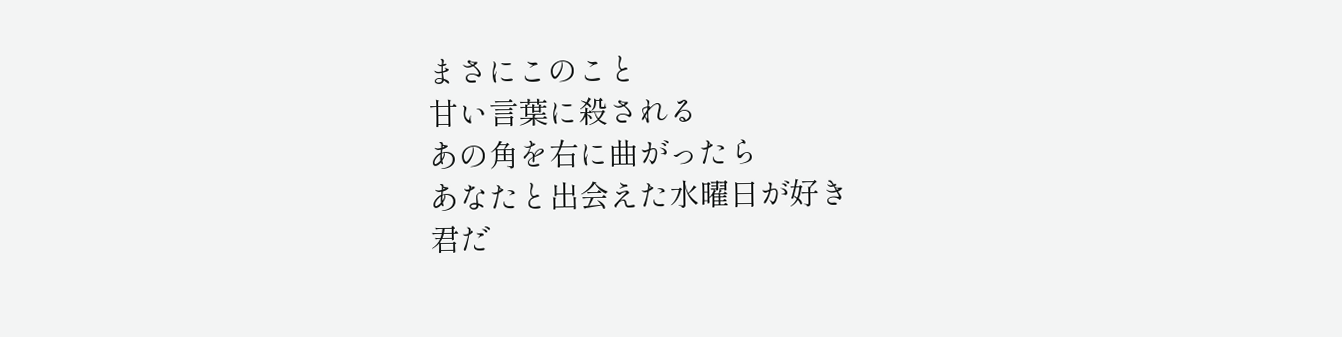まさにこのこと
甘い言葉に殺される
あの角を右に曲がったら
あなたと出会えた水曜日が好き
君だ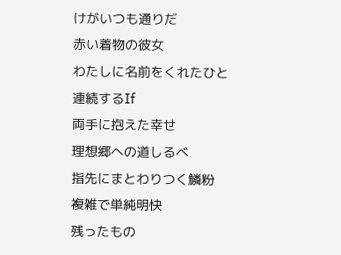けがいつも通りだ
赤い着物の彼女
わたしに名前をくれたひと
連続するIf
両手に抱えた幸せ
理想郷への道しるべ
指先にまとわりつく鱗粉
複雑で単純明快
残ったもの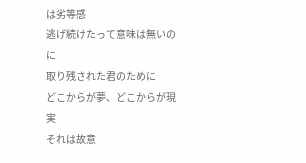は劣等感
逃げ続けたって意味は無いのに
取り残された君のために
どこからが夢、どこからが現実
それは故意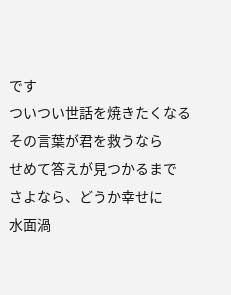です
ついつい世話を焼きたくなる
その言葉が君を救うなら
せめて答えが見つかるまで
さよなら、どうか幸せに
水面渦